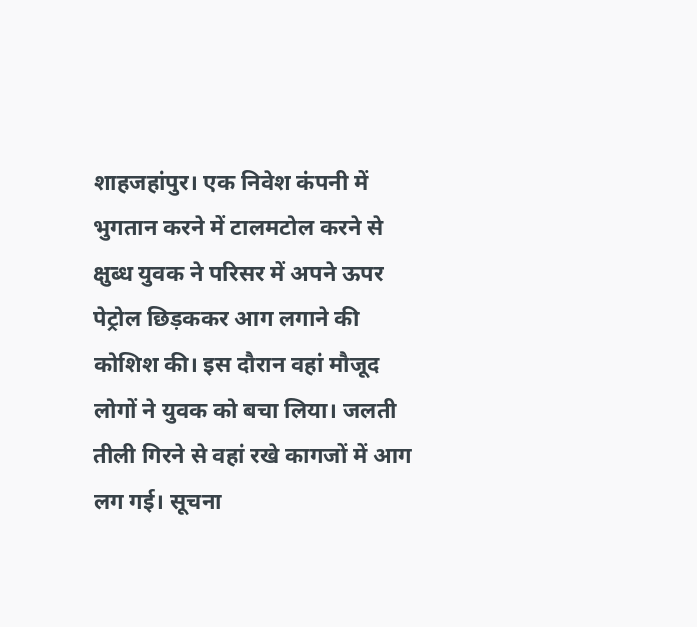शाहजहांपुर। एक निवेश कंपनी में भुगतान करने में टालमटोल करने से क्षुब्ध युवक ने परिसर में अपने ऊपर पेट्रोल छिड़ककर आग लगाने की कोशिश की। इस दौरान वहां मौजूद लोगों ने युवक को बचा लिया। जलती तीली गिरने से वहां रखे कागजों में आग लग गई। सूचना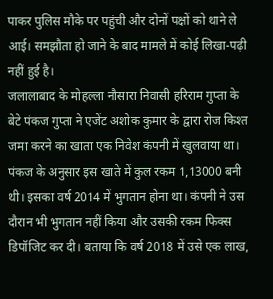पाकर पुलिस मौके पर पहुंची और दोनों पक्षों को थाने ले आई। समझौता हो जाने के बाद मामले में कोई लिखा-पढ़ी नहीं हुई है।
जलालाबाद के मोहल्ला नौसारा निवासी हरिराम गुप्ता के बेटे पंकज गुप्ता ने एजेंट अशोक कुमार के द्वारा रोज किश्त जमा करने का खाता एक निवेश कंपनी में खुलवाया था। पंकज के अनुसार इस खाते में कुल रकम 1,13000 बनी थी। इसका वर्ष 2014 में भुगतान होना था। कंपनी ने उस दौरान भी भुगतान नहीं किया और उसकी रकम फिक्स डिपॉजिट कर दी। बताया कि वर्ष 2018 में उसे एक लाख,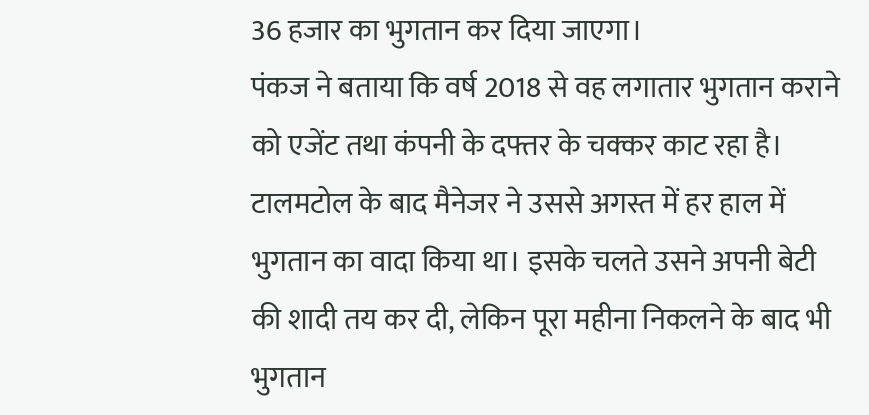36 हजार का भुगतान कर दिया जाएगा।
पंकज ने बताया कि वर्ष 2018 से वह लगातार भुगतान कराने को एजेंट तथा कंपनी के दफ्तर के चक्कर काट रहा है। टालमटोल के बाद मैनेजर ने उससे अगस्त में हर हाल में भुगतान का वादा किया था। इसके चलते उसने अपनी बेटी की शादी तय कर दी, लेकिन पूरा महीना निकलने के बाद भी भुगतान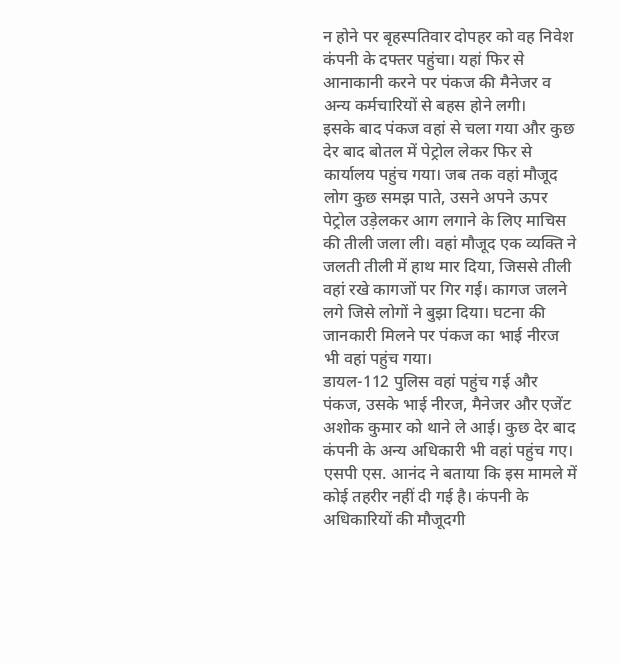न होने पर बृहस्पतिवार दोपहर को वह निवेश कंपनी के दफ्तर पहुंचा। यहां फिर से आनाकानी करने पर पंकज की मैनेजर व अन्य कर्मचारियों से बहस होने लगी।
इसके बाद पंकज वहां से चला गया और कुछ देर बाद बोतल में पेट्रोल लेकर फिर से कार्यालय पहुंच गया। जब तक वहां मौजूद लोग कुछ समझ पाते, उसने अपने ऊपर पेट्रोल उड़ेलकर आग लगाने के लिए माचिस की तीली जला ली। वहां मौजूद एक व्यक्ति ने जलती तीली में हाथ मार दिया, जिससे तीली वहां रखे कागजों पर गिर गई। कागज जलने लगे जिसे लोगों ने बुझा दिया। घटना की जानकारी मिलने पर पंकज का भाई नीरज भी वहां पहुंच गया।
डायल-112 पुलिस वहां पहुंच गई और पंकज, उसके भाई नीरज, मैनेजर और एजेंट अशोक कुमार को थाने ले आई। कुछ देर बाद कंपनी के अन्य अधिकारी भी वहां पहुंच गए।
एसपी एस. आनंद ने बताया कि इस मामले में कोई तहरीर नहीं दी गई है। कंपनी के अधिकारियों की मौजूदगी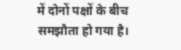में दोनों पक्षों के बीच समझौता हो गया है।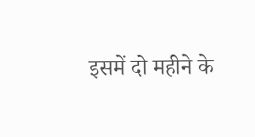इसमें दो महीने के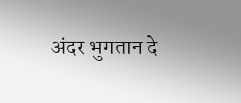अंदर भुगतान दे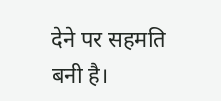देने पर सहमति बनी है।